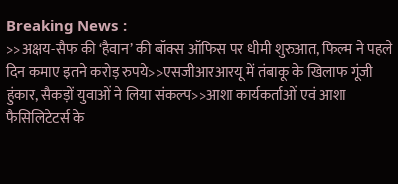Breaking News :
>>अक्षय-सैफ की ‘हैवान’ की बॉक्स ऑफिस पर धीमी शुरुआत, फिल्म ने पहले दिन कमाए इतने करोड़ रुपये>>एसजीआरआरयू में तंबाकू के खिलाफ गूंजी हुंकार, सैकड़ों युवाओं ने लिया संकल्प>>आशा कार्यकर्ताओं एवं आशा फैसिलिटेटर्स के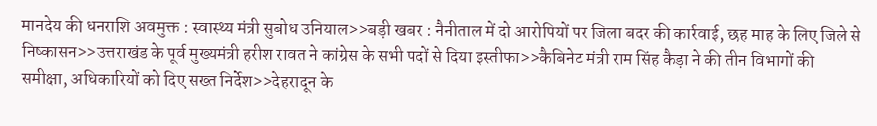मानदेय की धनराशि अवमुक्त : स्वास्थ्य मंत्री सुबोध उनियाल>>बड़ी खबर : नैनीताल में दो आरोपियों पर जिला बदर की कार्रवाई, छह माह के लिए जिले से निष्कासन>>उत्तराखंड के पूर्व मुख्यमंत्री हरीश रावत ने कांग्रेस के सभी पदों से दिया इस्तीफा>>कैबिनेट मंत्री राम सिंह कैड़ा ने की तीन विभागों की समीक्षा, अधिकारियों को दिए सख्त निर्देश>>देहरादून के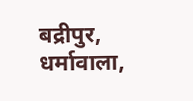बद्रीपुर, धर्मावाला,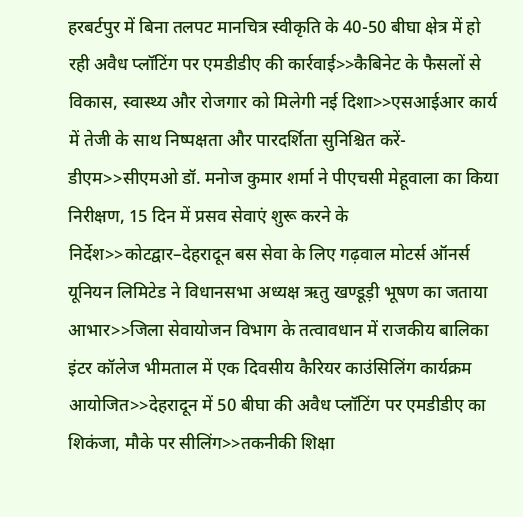हरबर्टपुर में बिना तलपट मानचित्र स्वीकृति के 40-50 बीघा क्षेत्र में हो रही अवैध प्लॉटिंग पर एमडीडीए की कार्रवाई>>कैबिनेट के फैसलों से विकास, स्वास्थ्य और रोजगार को मिलेगी नई दिशा>>एसआईआर कार्य में तेजी के साथ निष्पक्षता और पारदर्शिता सुनिश्चित करें-डीएम>>सीएमओ डॉ. मनोज कुमार शर्मा ने पीएचसी मेहूवाला का किया निरीक्षण, 15 दिन में प्रसव सेवाएं शुरू करने के निर्देश>>कोटद्वार–देहरादून बस सेवा के लिए गढ़वाल मोटर्स ऑनर्स यूनियन लिमिटेड ने विधानसभा अध्यक्ष ऋतु खण्डूड़ी भूषण का जताया आभार>>जिला सेवायोजन विभाग के तत्वावधान में राजकीय बालिका इंटर कॉलेज भीमताल में एक दिवसीय कैरियर काउंसिलिंग कार्यक्रम आयोजित>>देहरादून में 50 बीघा की अवैध प्लॉटिंग पर एमडीडीए का शिकंजा, मौके पर सीलिंग>>तकनीकी शिक्षा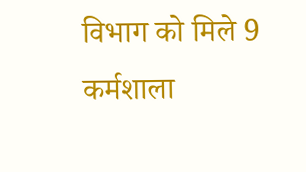विभाग को मिले 9 कर्मशाला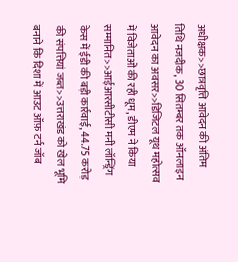अधीक्षक>>छात्रवृत्ति आवेदन की अंतिम तिथि नजदीक, 30 सितम्बर तक ऑनलाइन आवेदन का अवसर>>डिजिटल यूथ महोत्सव में विजेताओं की रही धूम, डीएम ने किया सम्मानित>>आईआरसीटीसी मनी लॉन्ड्रिंग केस में ईडी की बड़ी कार्रवाई, 44.75 करोड़ की संपत्तियां जब्त>>उत्तराखंड को खेल भूमि बनाने कि दिशा में आउट ऑफ़ टर्न जॉब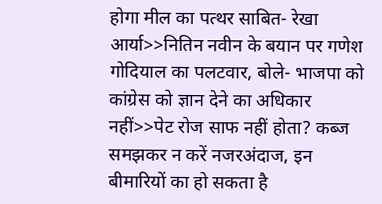होगा मील का पत्थर साबित- रेखा आर्या>>नितिन नवीन के बयान पर गणेश गोदियाल का पलटवार, बोले- भाजपा को कांग्रेस को ज्ञान देने का अधिकार नहीं>>पेट रोज साफ नहीं होता? कब्ज समझकर न करें नजरअंदाज, इन बीमारियों का हो सकता है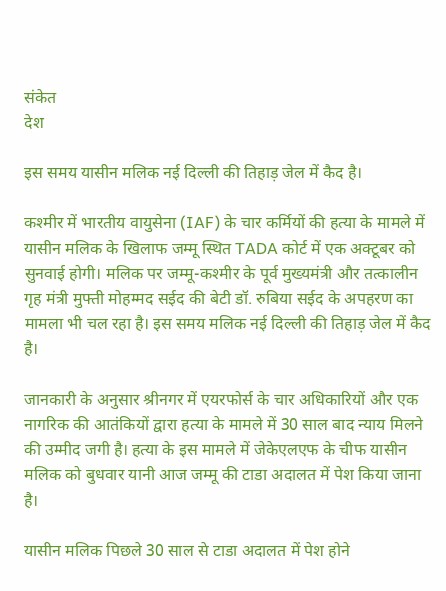संकेत
देश

इस समय यासीन मलिक नई दिल्ली की तिहाड़ जेल में कैद है।

कश्मीर में भारतीय वायुसेना (IAF) के चार कर्मियों की हत्या के मामले में यासीन मलिक के खिलाफ जम्मू स्थित TADA कोर्ट में एक अक्टूबर को सुनवाई होगी। मलिक पर जम्मू-कश्मीर के पूर्व मुख्यमंत्री और तत्कालीन गृह मंत्री मुफ्ती मोहम्मद सईद की बेटी डॉ. रुबिया सईद के अपहरण का मामला भी चल रहा है। इस समय मलिक नई दिल्ली की तिहाड़ जेल में कैद है।

जानकारी के अनुसार श्रीनगर में एयरफोर्स के चार अधिकारियों और एक नागरिक की आतंकियों द्वारा हत्या के मामले में 30 साल बाद न्याय मिलने की उम्मीद जगी है। हत्या के इस मामले में जेकेएलएफ के चीफ यासीन मलिक को बुधवार यानी आज जम्मू की टाडा अदालत में पेश किया जाना है।

यासीन मलिक पिछले 30 साल से टाडा अदालत में पेश होने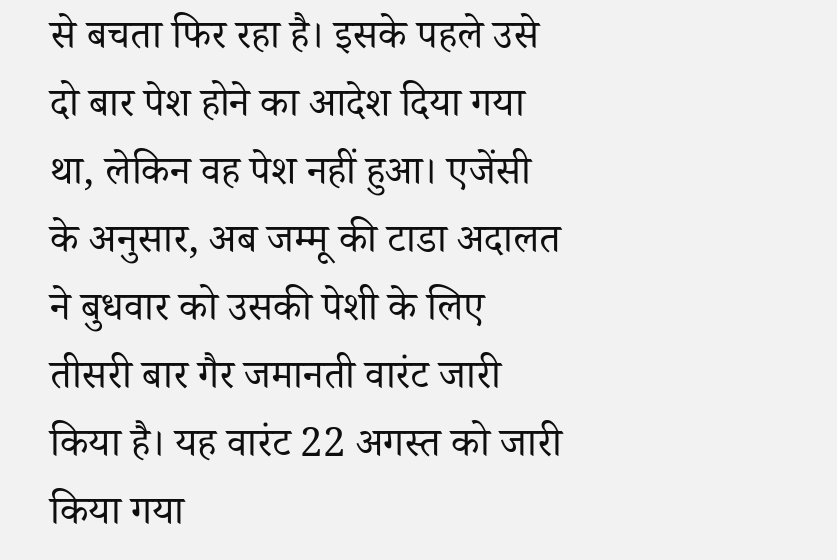से बचता फिर रहा है। इसके पहले उसे दो बार पेश होने का आदेश दिया गया था, लेकिन वह पेश नहीं हुआ। एजेंसी के अनुसार, अब जम्मू की टाडा अदालत ने बुधवार को उसकी पेशी के लिए तीसरी बार गैर जमानती वारंट जारी किया है। यह वारंट 22 अगस्त को जारी किया गया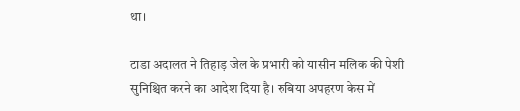था।

टाडा अदालत ने तिहाड़ जेल के प्रभारी को यासीन मलिक की पेशी सुनिश्चित करने का आदेश दिया है। रुबिया अपहरण केस में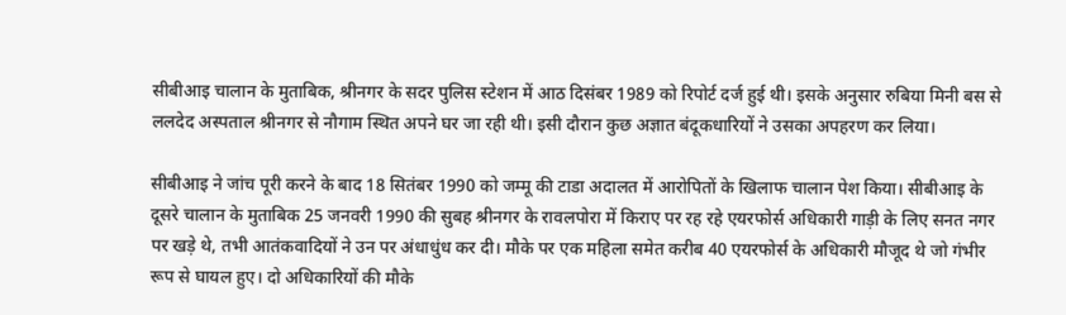सीबीआइ चालान के मुताबिक, श्रीनगर के सदर पुलिस स्टेशन में आठ दिसंबर 1989 को रिपोर्ट दर्ज हुई थी। इसके अनुसार रुबिया मिनी बस से ललदेद अस्पताल श्रीनगर से नौगाम स्थित अपने घर जा रही थी। इसी दौरान कुछ अज्ञात बंदूकधारियों ने उसका अपहरण कर लिया।

सीबीआइ ने जांच पूरी करने के बाद 18 सितंबर 1990 को जम्मू की टाडा अदालत में आरोपितों के खिलाफ चालान पेश किया। सीबीआइ के दूसरे चालान के मुताबिक 25 जनवरी 1990 की सुबह श्रीनगर के रावलपोरा में किराए पर रह रहे एयरफोर्स अधिकारी गाड़ी के लिए सनत नगर पर खड़े थे, तभी आतंकवादियों ने उन पर अंधाधुंध कर दी। मौके पर एक महिला समेत करीब 40 एयरफोर्स के अधिकारी मौजूद थे जो गंभीर रूप से घायल हुए। दो अधिकारियों की मौके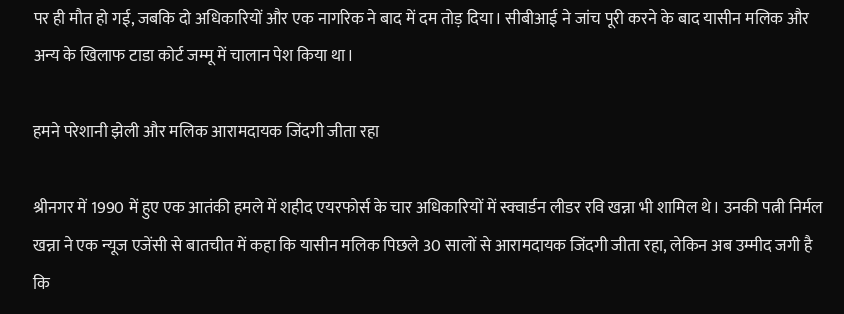पर ही मौत हो गई, जबकि दो अधिकारियों और एक नागरिक ने बाद में दम तोड़ दिया। सीबीआई ने जांच पूरी करने के बाद यासीन मलिक और अन्य के खिलाफ टाडा कोर्ट जम्मू में चालान पेश किया था।

हमने परेशानी झेली और मलिक आरामदायक जिंदगी जीता रहा

श्रीनगर में 1990 में हुए एक आतंकी हमले में शहीद एयरफोर्स के चार अधिकारियों में स्क्वार्डन लीडर रवि खन्ना भी शामिल थे। उनकी पत्नी निर्मल खन्ना ने एक न्यूज एजेंसी से बातचीत में कहा कि यासीन मलिक पिछले 30 सालों से आरामदायक जिंदगी जीता रहा, लेकिन अब उम्मीद जगी है कि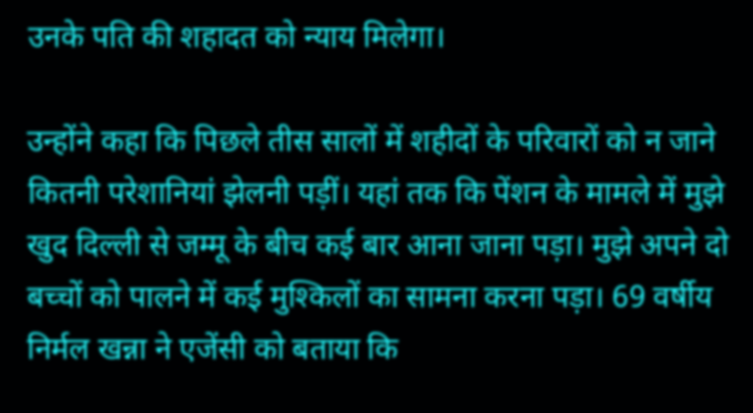उनके पति की शहादत को न्याय मिलेगा।

उन्होंने कहा कि पिछले तीस सालों में शहीदों के परिवारों को न जाने कितनी परेशानियां झेलनी पड़ीं। यहां तक कि पेंशन के मामले में मुझे खुद दिल्ली से जम्मू के बीच कई बार आना जाना पड़ा। मुझे अपने दो बच्चों को पालने में कई मुश्किलों का सामना करना पड़ा। 69 वर्षीय निर्मल खन्ना ने एजेंसी को बताया कि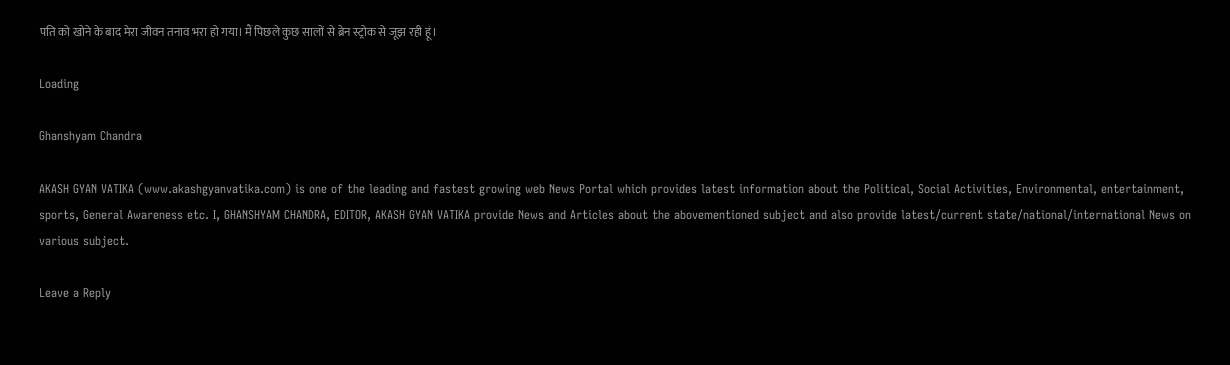पति को खोने के बाद मेरा जीवन तनाव भरा हो गया। मैं पिछले कुछ सालों से ब्रेन स्ट्रोक से जूझ रही हूं।

Loading

Ghanshyam Chandra

AKASH GYAN VATIKA (www.akashgyanvatika.com) is one of the leading and fastest growing web News Portal which provides latest information about the Political, Social Activities, Environmental, entertainment, sports, General Awareness etc. I, GHANSHYAM CHANDRA, EDITOR, AKASH GYAN VATIKA provide News and Articles about the abovementioned subject and also provide latest/current state/national/international News on various subject.

Leave a Reply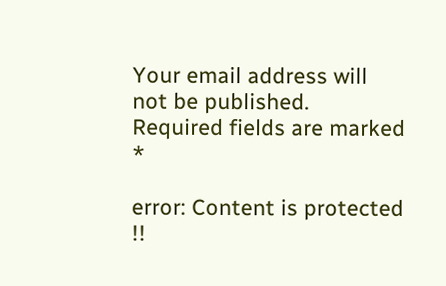Your email address will not be published. Required fields are marked *

error: Content is protected !!